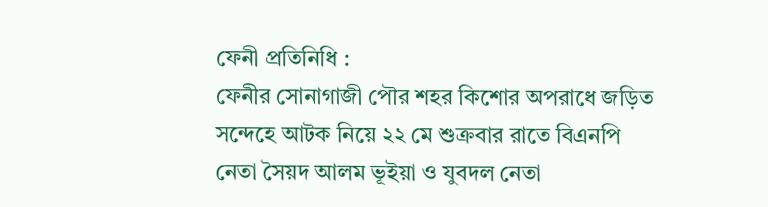ফেনী প্রতিনিধি :
ফেনীর সোনাগাজী পৌর শহর কিশোর অপরাধে জড়িত সন্দেহে আটক নিয়ে ২২ মে শুক্রবার রাতে বিএনপি নেতা সৈয়দ আলম ভূইয়া ও যুবদল নেতা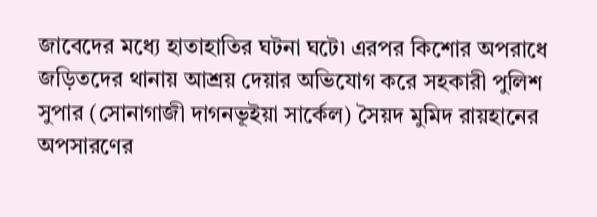জাবেদের মধ্যে হাতাহাতির ঘটনা ঘটে৷ এরপর কিশোর অপরাধে জড়িতদের থানায় আশ্রয় দেয়ার অভিযোগ করে সহকারী পুলিশ সুপার (সোনাগাজী দাগনভূইয়া সার্কেল) সৈয়দ মুমিদ রায়হানের অপসারণের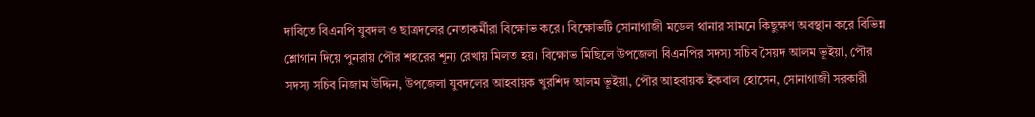দাবিতে বিএনপি যুবদল ও ছাত্রদলের নেতাকর্মীরা বিক্ষোভ করে। বিক্ষোভটি সোনাগাজী মডেল থানার সামনে কিছুক্ষণ অবস্থান করে বিভিন্ন শ্লোগান দিয়ে পুনরায় পৌর শহরের শূন্য রেখায় মিলত হয়। বিক্ষোভ মিছিলে উপজেলা বিএনপির সদস্য সচিব সৈয়দ আলম ভূইয়া, পৌর সদস্য সচিব নিজাম উদ্দিন, উপজেলা যুবদলের আহবায়ক খুরশিদ আলম ভূইয়া, পৌর আহবায়ক ইকবাল হোসেন, সোনাগাজী সরকারী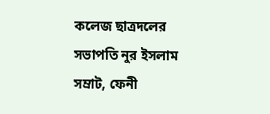কলেজ ছাত্রদলের সভাপতি নুর ইসলাম সম্রাট, ফেনী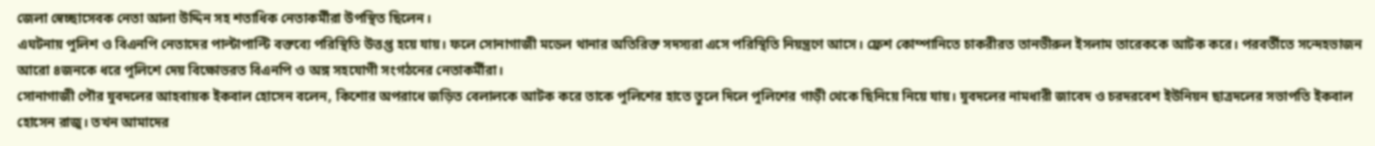জেলা স্বেচ্ছাসেবক নেতা আলা উদ্দিন সহ শতাধিক নেতাকর্মীরা উপস্থিত ছিলেন।
এঘটনায় পুলিশ ও বিএনপি নেতাদের পাল্টাপাল্টি বক্তব্যে পরিস্থিতি উত্তপ্ত হয়ে যায়। ফলে সোনাগাজী মডেল থানার অতিরিক্ত সদস্যরা এসে পরিস্থিতি নিয়ন্ত্রণে আসে। ফ্রেশ কোম্পানিতে চাকরীরত তানভীরুল ইসলাম তারেককে আটক করে। পরবর্তীতে সন্দেহভাজন আরো ৪জনকে ধরে পুলিশে দেয় বিক্ষোভরত বিএনপি ও অঙ্গ সহযোগী সংগঠনের নেতাকর্মীরা।
সোনাগাজী পৌর যুবদলের আহবায়ক ইকবাল হোসেন বলেন, কিশোর অপরাধে জড়িত বেলালকে আটক করে তাকে পুলিশের হাতে তুলে দিলে পুলিশের গাড়ী থেকে ছিনিয়ে নিয়ে যায়। যুবদলের নামধারী জাবেদ ও চরদরবেশ ইউনিয়ন ছাত্রদলের সভাপতি ইকবাল হোসেন রাজু। তখন আমাদের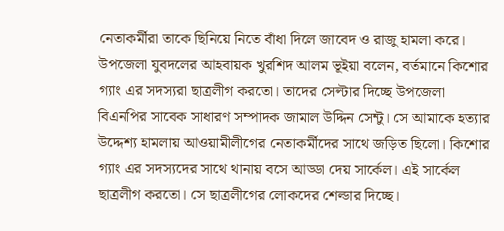নেতাকর্মীরা তাকে ছিনিয়ে নিতে বাঁধা দিলে জাবেদ ও রাজু হামলা করে।
উপজেলা যুবদলের আহবায়ক খুরশিদ আলম ভূইয়া বলেন, বর্তমানে কিশোর গ্যাং এর সদস্যরা ছাত্রলীগ করতো। তাদের সেল্টার দিচ্ছে উপজেলা বিএনপির সাবেক সাধারণ সম্পাদক জামাল উদ্দিন সেন্টু। সে আমাকে হত্যার উদ্দেশ্য হামলায় আওয়ামীলীগের নেতাকর্মীদের সাথে জড়িত ছিলো। কিশোর গ্যাং এর সদস্যদের সাথে থানায় বসে আড্ডা দেয় সার্কেল। এই সার্কেল ছাত্রলীগ করতো। সে ছাত্রলীগের লোকদের শেল্ডার দিচ্ছে।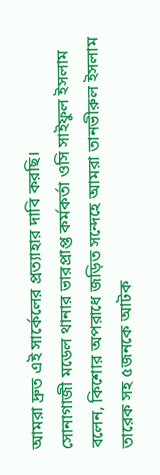আমরা দ্রুত এই সার্কেলের প্রত্যাহার দাবি করছি।
সোনাগাজী মডেল থানার ভারপ্রাপ্ত কর্মকর্তা ওসি সাইফুল ইসলাম বলেন, কিশোর অপরাধে জড়িত সন্দেহে আমরা তানভীরুল ইসলাম তারেক সহ ৫জনকে আটক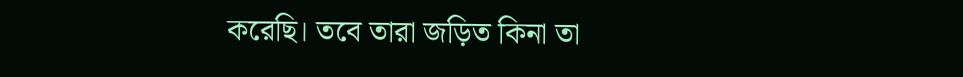করেছি। তবে তারা জড়িত কিনা তা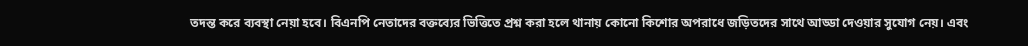তদন্ত করে ব্যবস্থা নেয়া হবে। বিএনপি নেতাদের বক্তব্যের ভিত্তিতে প্রশ্ন করা হলে থানায় কোনো কিশোর অপরাধে জড়িতদের সাথে আড্ডা দেওয়ার সুযোগ নেয়। এবং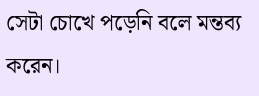সেটা চোখে পড়েনি বলে মন্তব্য করেন।